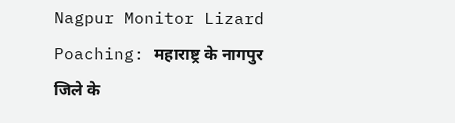Nagpur Monitor Lizard Poaching: महाराष्ट्र के नागपुर जिले के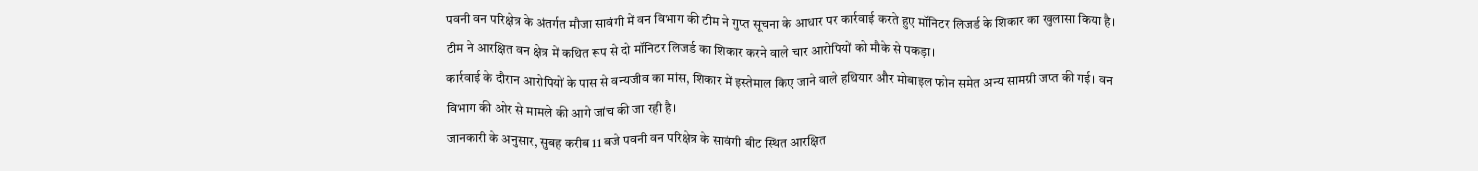पवनी वन परिक्षेत्र के अंतर्गत मौजा सावंगी में वन विभाग की टीम ने गुप्त सूचना के आधार पर कार्रवाई करते हुए मॉनिटर लिजर्ड के शिकार का खुलासा किया है। टीम ने आरक्षित वन क्षेत्र में कथित रूप से दो मॉनिटर लिजर्ड का शिकार करने वाले चार आरोपियों को मौके से पकड़ा।
कार्रवाई के दौरान आरोपियों के पास से वन्यजीव का मांस, शिकार में इस्तेमाल किए जाने वाले हथियार और मोबाइल फोन समेत अन्य सामग्री जप्त की गई। वन विभाग की ओर से मामले की आगे जांच की जा रही है।
जानकारी के अनुसार, सुबह करीब 11 बजे पवनी वन परिक्षेत्र के सावंगी बीट स्थित आरक्षित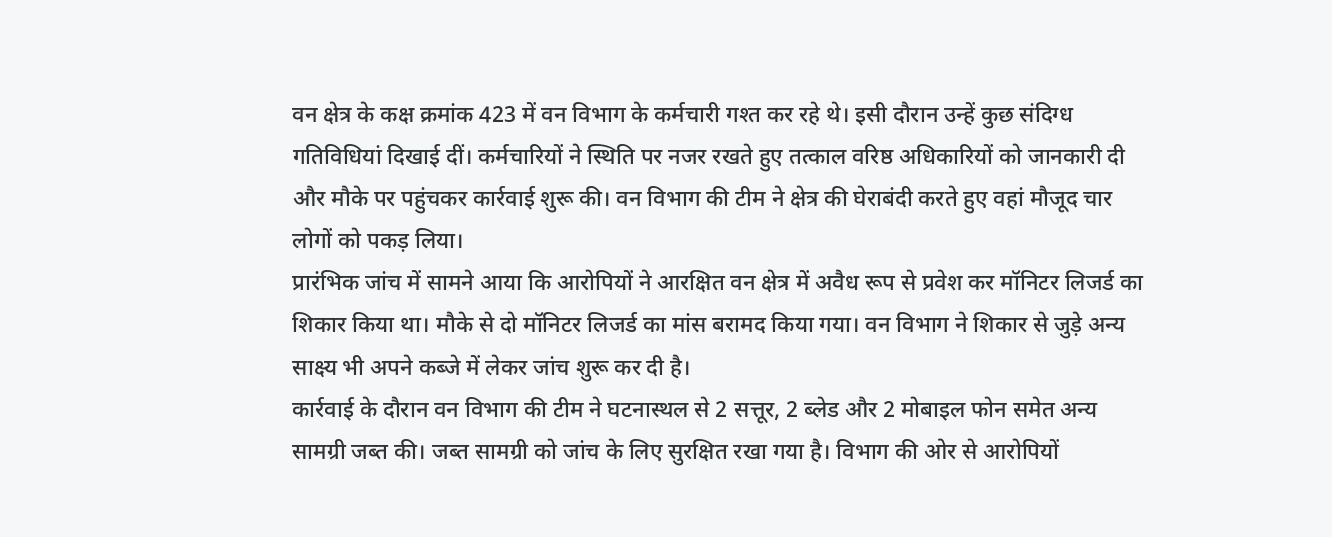वन क्षेत्र के कक्ष क्रमांक 423 में वन विभाग के कर्मचारी गश्त कर रहे थे। इसी दौरान उन्हें कुछ संदिग्ध गतिविधियां दिखाई दीं। कर्मचारियों ने स्थिति पर नजर रखते हुए तत्काल वरिष्ठ अधिकारियों को जानकारी दी और मौके पर पहुंचकर कार्रवाई शुरू की। वन विभाग की टीम ने क्षेत्र की घेराबंदी करते हुए वहां मौजूद चार लोगों को पकड़ लिया।
प्रारंभिक जांच में सामने आया कि आरोपियों ने आरक्षित वन क्षेत्र में अवैध रूप से प्रवेश कर मॉनिटर लिजर्ड का शिकार किया था। मौके से दो मॉनिटर लिजर्ड का मांस बरामद किया गया। वन विभाग ने शिकार से जुड़े अन्य साक्ष्य भी अपने कब्जे में लेकर जांच शुरू कर दी है।
कार्रवाई के दौरान वन विभाग की टीम ने घटनास्थल से 2 सत्तूर, 2 ब्लेड और 2 मोबाइल फोन समेत अन्य सामग्री जब्त की। जब्त सामग्री को जांच के लिए सुरक्षित रखा गया है। विभाग की ओर से आरोपियों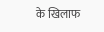के खिलाफ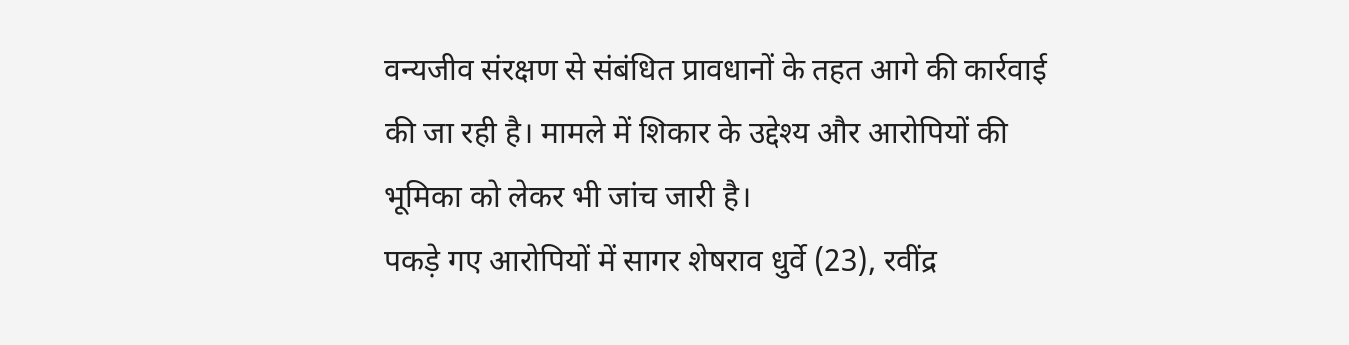वन्यजीव संरक्षण से संबंधित प्रावधानों के तहत आगे की कार्रवाई की जा रही है। मामले में शिकार के उद्देश्य और आरोपियों की भूमिका को लेकर भी जांच जारी है।
पकड़े गए आरोपियों में सागर शेषराव धुर्वे (23), रवींद्र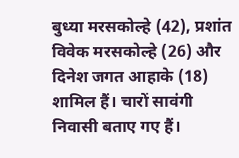बुध्या मरसकोल्हे (42), प्रशांत विवेक मरसकोल्हे (26) और दिनेश जगत आहाके (18) शामिल हैं। चारों सावंगी निवासी बताए गए हैं।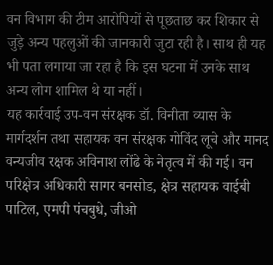वन विभाग की टीम आरोपियों से पूछताछ कर शिकार से जुड़े अन्य पहलुओं की जानकारी जुटा रही है। साथ ही यह भी पता लगाया जा रहा है कि इस घटना में उनके साथ अन्य लोग शामिल थे या नहीं।
यह कार्रवाई उप-वन संरक्षक डॉ. विनीता व्यास के मार्गदर्शन तथा सहायक वन संरक्षक गोविंद लूचे और मानद वन्यजीव रक्षक अविनाश लोंढे के नेतृत्व में की गई। वन परिक्षेत्र अधिकारी सागर बनसोड, क्षेत्र सहायक वाईबी पाटिल, एमपी पंचबुधे, जीओ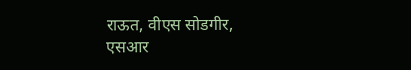राऊत, वीएस सोडगीर, एसआर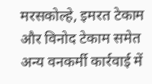मरसकोल्हे, इमरत टेकाम और विनोद टेकाम समेत अन्य वनकर्मी कार्रवाई में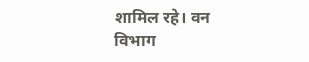शामिल रहे। वन विभाग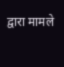द्वारा मामले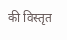की विस्तृत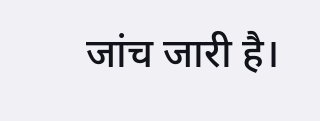जांच जारी है।